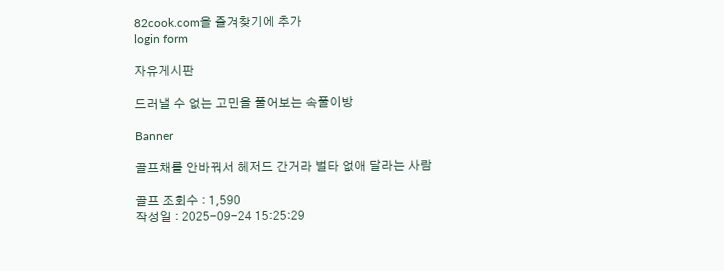82cook.com을 즐겨찾기에 추가
login form

자유게시판

드러낼 수 없는 고민을 풀어보는 속풀이방

Banner

골프채를 안바꿔서 헤저드 간거라 벌타 없애 달라는 사람

골프 조회수 : 1,590
작성일 : 2025-09-24 15:25:29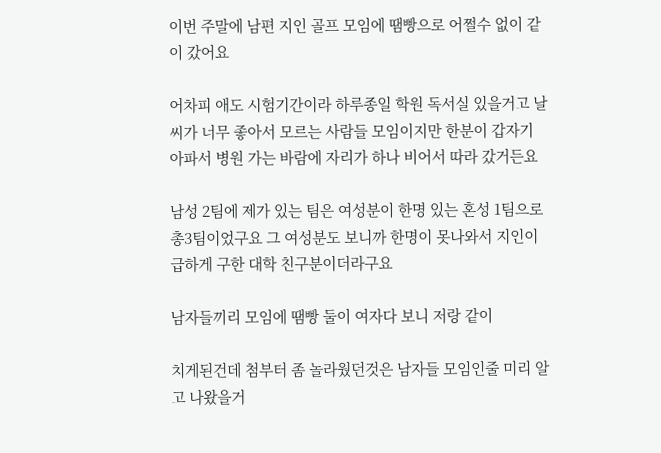이번 주말에 남편 지인 골프 모임에 땜빵으로 어쩔수 없이 같이 갔어요

어차피 애도 시험기간이라 하루종일 학원 독서실 있을거고 날씨가 너무 좋아서 모르는 사람들 모임이지만 한분이 갑자기 아파서 병원 가는 바람에 자리가 하나 비어서 따라 갔거든요

남성 2팀에 제가 있는 팀은 여성분이 한명 있는 혼성 1팀으로 총3팀이었구요 그 여성분도 보니까 한명이 못나와서 지인이 급하게 구한 대학 친구분이더라구요

남자들끼리 모임에 땜빵 둘이 여자다 보니 저랑 같이

치게된건데 첨부터 좀 놀라웠던것은 남자들 모임인줄 미리 알고 나왔을거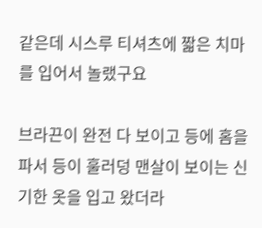같은데 시스루 티셔츠에 짧은 치마를 입어서 놀랬구요

브라끈이 완전 다 보이고 등에 홈을 파서 등이 훌러덩 맨살이 보이는 신기한 옷을 입고 왔더라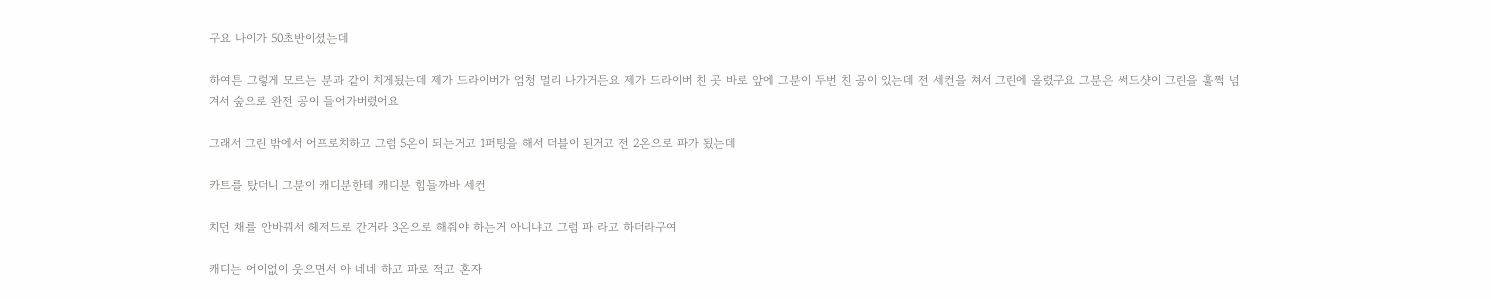구요 나이가 50초반이셨는데

하여튼 그렇게 모르는 분과 같이 치게됬는데 제가 드라이버가 엄청 멀리 나가거든요 제가 드라이버 친 곳 바로 앞에 그분이 두번 친 공이 있는데 전 세컨을 쳐서 그린에 올렸구요 그분은 써드샷이 그린을 훌쩍 넘겨서 숲으로 완전 공이 들어가버렸어요

그래서 그린 밖에서 어프로치하고 그럼 5온이 되는거고 1퍼팅을 해서 더블이 된거고 전 2온으로 파가 됬는데

카트를 탔더니 그분이 캐디분한테 캐디분 힘들까바 세컨

치던 채를 안바꿔서 헤저드로 간거라 3온으로 해줘야 하는거 아니냐고 그럼 파 라고 하더라구여

캐디는 어이없이 웃으면서 아 네네 하고 파로 적고 혼자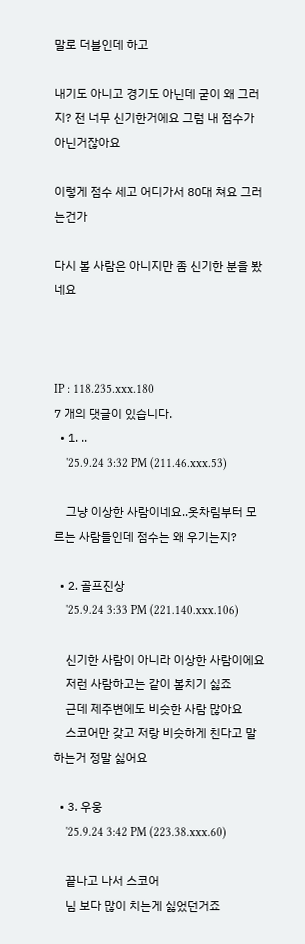말로 더블인데 하고

내기도 아니고 경기도 아닌데 굳이 왜 그러지? 전 너무 신기한거에요 그럼 내 점수가 아닌거잖아요

이렇게 점수 세고 어디가서 80대 쳐요 그러는건가

다시 볼 사람은 아니지만 좀 신기한 분을 봤네요



IP : 118.235.xxx.180
7 개의 댓글이 있습니다.
  • 1. ..
    '25.9.24 3:32 PM (211.46.xxx.53)

    그냥 이상한 사람이네요..옷차림부터 모르는 사람들인데 점수는 왜 우기는지?

  • 2. 골프진상
    '25.9.24 3:33 PM (221.140.xxx.106)

    신기한 사람이 아니라 이상한 사람이에요
    저런 사람하고는 같이 볼치기 싫죠
    근데 제주변에도 비슷한 사람 많아요
    스코어만 갖고 저랑 비슷하게 친다고 말하는거 정말 싫어요

  • 3. 우웅
    '25.9.24 3:42 PM (223.38.xxx.60)

    끝나고 나서 스코어
    님 보다 많이 치는게 싫었던거죠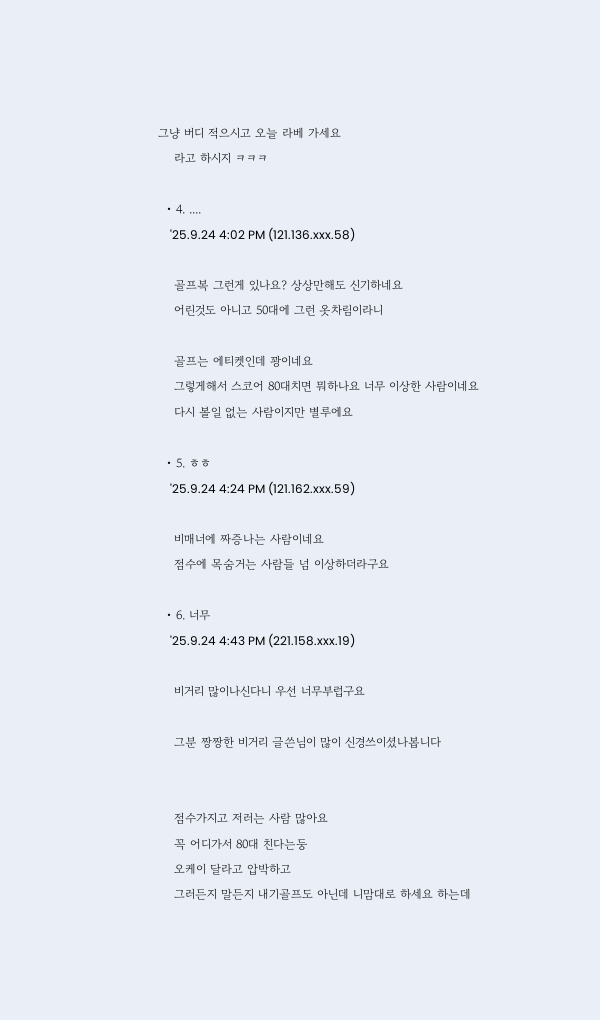그냥 버디 적으시고 오늘 라베 가세요
    라고 하시지 ㅋㅋㅋ

  • 4. ....
    '25.9.24 4:02 PM (121.136.xxx.58)

    골프복 그런게 있나요? 상상만해도 신기하네요
    어린것도 아니고 50대에 그런 옷차림이라니

    골프는 에티켓인데 꽝이네요
    그렇게해서 스코어 80대치면 뭐하나요 너무 이상한 사람이네요
    다시 볼일 없는 사람이지만 별루에요

  • 5. ㅎㅎ
    '25.9.24 4:24 PM (121.162.xxx.59)

    비매너에 짜증나는 사람이네요
    점수에 목숨거는 사람들 넘 이상하더라구요

  • 6. 너무
    '25.9.24 4:43 PM (221.158.xxx.19)

    비거리 많이나신다니 우선 너무부럽구요

    그분 짱짱한 비거리 글쓴님이 많이 신경쓰이셨나봅니다


    점수가지고 저러는 사람 많아요
    꼭 어디가서 80대 친다는둥
    오케이 달라고 압박하고
    그러든지 말든지 내기골프도 아닌데 니맘대로 하세요 하는데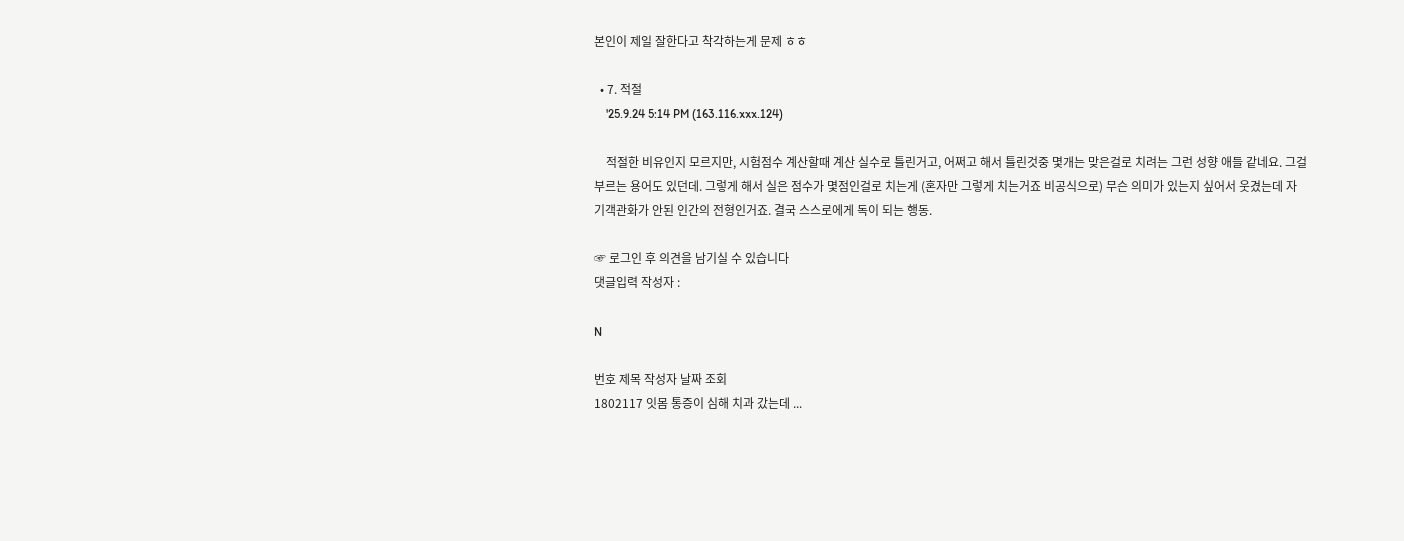본인이 제일 잘한다고 착각하는게 문제 ㅎㅎ

  • 7. 적절
    '25.9.24 5:14 PM (163.116.xxx.124)

    적절한 비유인지 모르지만, 시험점수 계산할때 계산 실수로 틀린거고, 어쩌고 해서 틀린것중 몇개는 맞은걸로 치려는 그런 성향 애들 같네요. 그걸 부르는 용어도 있던데. 그렇게 해서 실은 점수가 몇점인걸로 치는게 (혼자만 그렇게 치는거죠 비공식으로) 무슨 의미가 있는지 싶어서 웃겼는데 자기객관화가 안된 인간의 전형인거죠. 결국 스스로에게 독이 되는 행동.

☞ 로그인 후 의견을 남기실 수 있습니다
댓글입력 작성자 :

N

번호 제목 작성자 날짜 조회
1802117 잇몸 통증이 심해 치과 갔는데 ...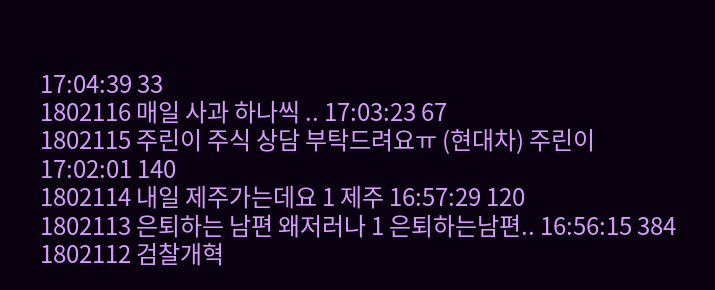17:04:39 33
1802116 매일 사과 하나씩 .. 17:03:23 67
1802115 주린이 주식 상담 부탁드려요ㅠ (현대차) 주린이 17:02:01 140
1802114 내일 제주가는데요 1 제주 16:57:29 120
1802113 은퇴하는 남편 왜저러나 1 은퇴하는남편.. 16:56:15 384
1802112 검찰개혁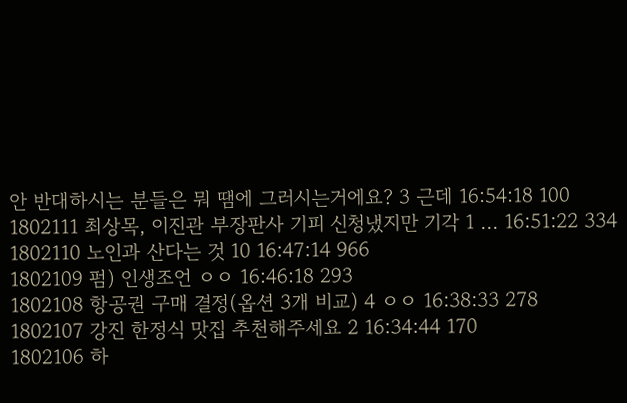안 반대하시는 분들은 뭐 땜에 그러시는거에요? 3 근데 16:54:18 100
1802111 최상목, 이진관 부장판사 기피 신청냈지만 기각 1 ... 16:51:22 334
1802110 노인과 산다는 것 10 16:47:14 966
1802109 펌) 인생조언 ㅇㅇ 16:46:18 293
1802108 항공권 구매 결정(옵션 3개 비교) 4 ㅇㅇ 16:38:33 278
1802107 강진 한정식 맛집 추천해주세요 2 16:34:44 170
1802106 하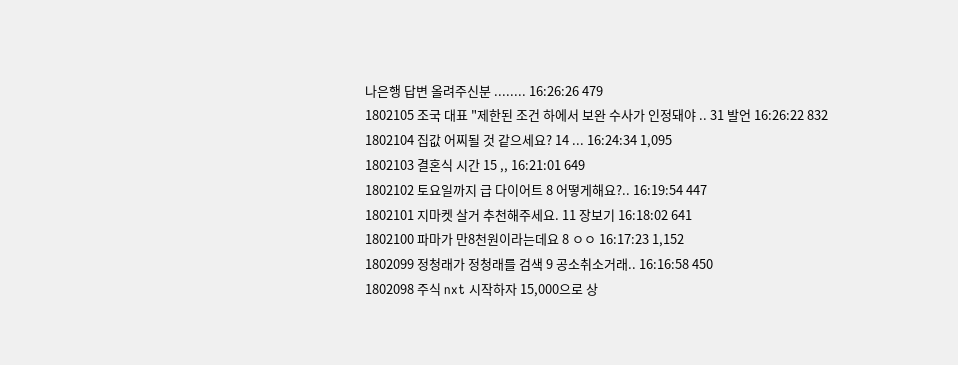나은행 답변 올려주신분 ........ 16:26:26 479
1802105 조국 대표 "제한된 조건 하에서 보완 수사가 인정돼야 .. 31 발언 16:26:22 832
1802104 집값 어찌될 것 같으세요? 14 ... 16:24:34 1,095
1802103 결혼식 시간 15 ,, 16:21:01 649
1802102 토요일까지 급 다이어트 8 어떻게해요?.. 16:19:54 447
1802101 지마켓 살거 추천해주세요. 11 장보기 16:18:02 641
1802100 파마가 만8천원이라는데요 8 ㅇㅇ 16:17:23 1,152
1802099 정청래가 정청래를 검색 9 공소취소거래.. 16:16:58 450
1802098 주식 nxt 시작하자 15,000으로 상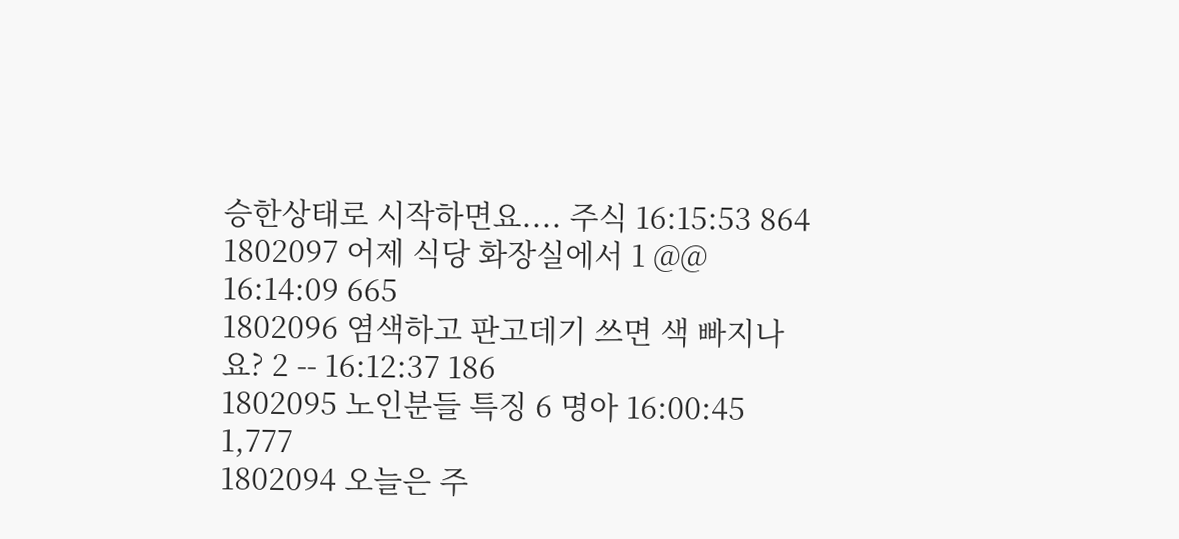승한상태로 시작하면요.... 주식 16:15:53 864
1802097 어제 식당 화장실에서 1 @@ 16:14:09 665
1802096 염색하고 판고데기 쓰면 색 빠지나요? 2 -- 16:12:37 186
1802095 노인분들 특징 6 명아 16:00:45 1,777
1802094 오늘은 주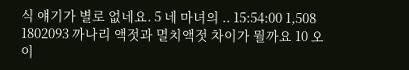식 얘기가 별로 없네요. 5 네 마녀의 .. 15:54:00 1,508
1802093 까나리 액젓과 멸치액젓 차이가 뭘까요 10 오이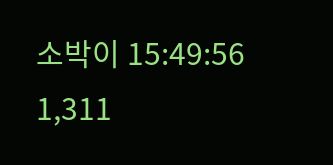소박이 15:49:56 1,311